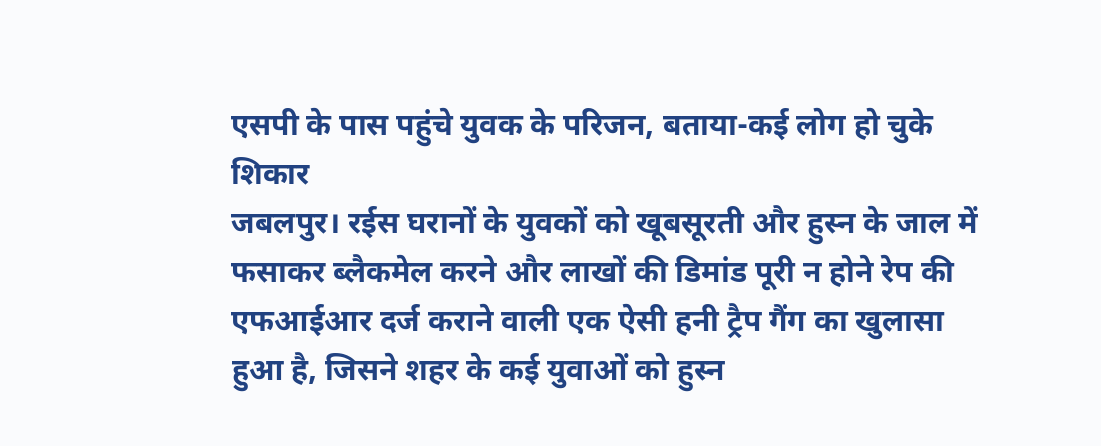एसपी के पास पहुंचे युवक के परिजन, बताया-कई लोग हो चुके शिकार
जबलपुर। रईस घरानों के युवकों को खूबसूरती और हुस्न के जाल में फसाकर ब्लैकमेल करने और लाखों की डिमांड पूरी न होने रेप की एफआईआर दर्ज कराने वाली एक ऐसी हनी ट्रैप गैंग का खुलासा हुआ है, जिसने शहर के कई युवाओं को हुस्न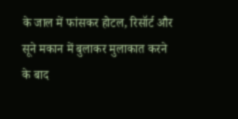के जाल में फांसकर होटल, रिसॉर्ट और सूने मकान में बुलाकर मुलाकात करने के बाद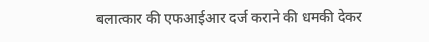बलात्कार की एफआईआर दर्ज कराने की धमकी देकर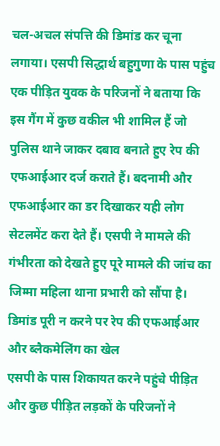चल-अचल संपत्ति की डिमांड कर चूना लगाया। एसपी सिद्धार्थ बहुगुणा के पास पहुंच एक पीड़ित युवक के परिजनों ने बताया कि इस गैंग में कुछ वकील भी शामिल हैं जो पुलिस थाने जाकर दबाव बनाते हुए रेप की एफआईआर दर्ज कराते हैं। बदनामी और एफआईआर का डर दिखाकर यही लोग सेटलमेंट करा देते हैं। एसपी ने मामले की गंभीरता को देखते हुए पूरे मामले की जांच का जिम्मा महिला थाना प्रभारी को सौंपा है।
डिमांड पूरी न करने पर रेप की एफआईआर और ब्लैकमेलिंग का खेल
एसपी के पास शिकायत करने पहुंचे पीड़ित और कुछ पीड़ित लड़कों के परिजनों ने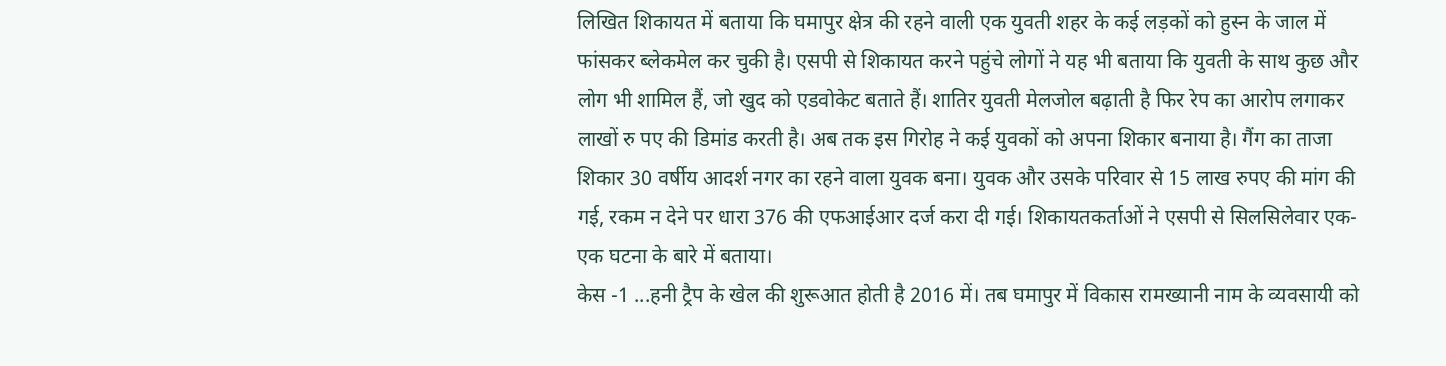लिखित शिकायत में बताया कि घमापुर क्षेत्र की रहने वाली एक युवती शहर के कई लड़कों को हुस्न के जाल में फांसकर ब्लेकमेल कर चुकी है। एसपी से शिकायत करने पहुंचे लोगों ने यह भी बताया कि युवती के साथ कुछ और लोग भी शामिल हैं, जो खुद को एडवोकेट बताते हैं। शातिर युवती मेलजोल बढ़ाती है फिर रेप का आरोप लगाकर लाखों रु पए की डिमांड करती है। अब तक इस गिरोह ने कई युवकों को अपना शिकार बनाया है। गैंग का ताजा शिकार 30 वर्षीय आदर्श नगर का रहने वाला युवक बना। युवक और उसके परिवार से 15 लाख रुपए की मांग की गई, रकम न देने पर धारा 376 की एफआईआर दर्ज करा दी गई। शिकायतकर्ताओं ने एसपी से सिलसिलेवार एक-एक घटना के बारे में बताया।
केस -1 ...हनी ट्रैप के खेल की शुरूआत होती है 2016 में। तब घमापुर में विकास रामख्यानी नाम के व्यवसायी को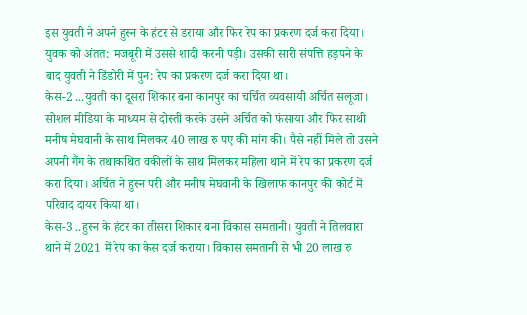इस युवती ने अपने हुस्न के हंटर से डराया और फिर रेप का प्रकरण दर्ज करा दिया। युवक को अंतत: मजबूरी में उससे शादी करनी पड़ी। उसकी सारी संपत्ति हड़पने के बाद युवती ने डिंडोरी में पुन: रेप का प्रकरण दर्ज करा दिया था।
केस-2 ...युवती का दूसरा शिकार बना कानपुर का चर्चित व्यवसायी अर्चित सलूजा। सोशल मीडिया के माध्यम से दोस्ती करके उसने अर्चित को फंसाया और फिर साथी मनीष मेघवानी के साथ मिलकर 40 लाख रु पए की मांग की। पैसे नहीं मिले तो उसने अपनी गैंग के तथाकथित वकीलों के साथ मिलकर महिला थाने में रेप का प्रकरण दर्ज करा दिया। अर्चित ने हुस्न परी और मनीष मेघवानी के खिलाफ कानपुर की कोर्ट में परिवाद दायर किया था।
केस-3 ..हुस्न के हंटर का तीसरा शिकार बना विकास समतानी। युवती ने तिलवारा थाने में 2021 में रेप का केस दर्ज कराया। विकास समतानी से भी 20 लाख रु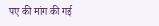पए की मांग की गई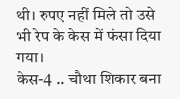थी। रुपए नहीं मिले तो उसे भी रेप के केस में फंसा दिया गया।
केस-4 .. चौथा शिकार बना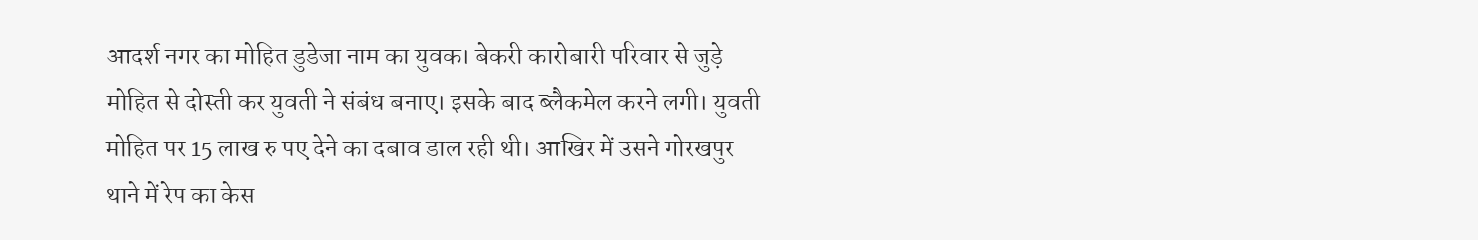आदर्श नगर का मोहित डुडेजा नाम का युवक। बेकरी कारोबारी परिवार से जुड़े मोहित से दोस्ती कर युवती ने संबंध बनाए। इसके बाद ब्लैकमेल करने लगी। युवती मोहित पर 15 लाख रु पए देने का दबाव डाल रही थी। आखिर में उसने गोरखपुर थाने में रेप का केस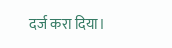दर्ज करा दिया।